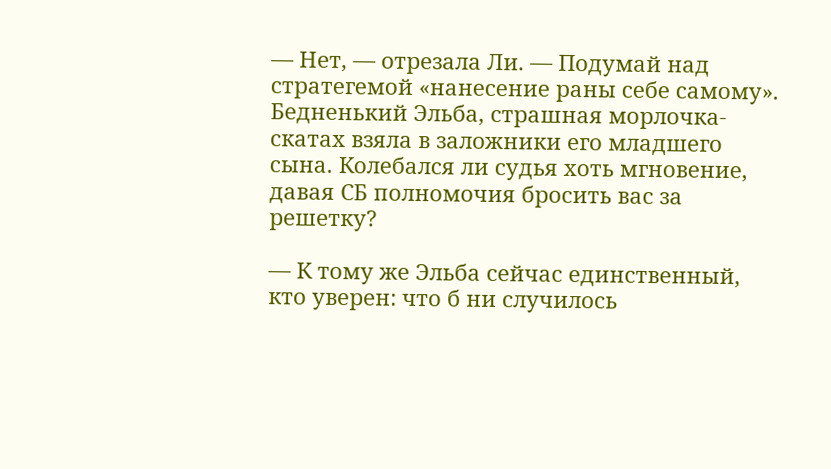— Нет, — отрезала Ли. — Подумай над стратегемой «нанесение раны себе самому». Бедненький Эльба, страшная морлочка-скатах взяла в заложники его младшего сына. Колебался ли судья хоть мгновение, давая СБ полномочия бросить вас за решетку?

— К тому же Эльба сейчас единственный, кто уверен: что б ни случилось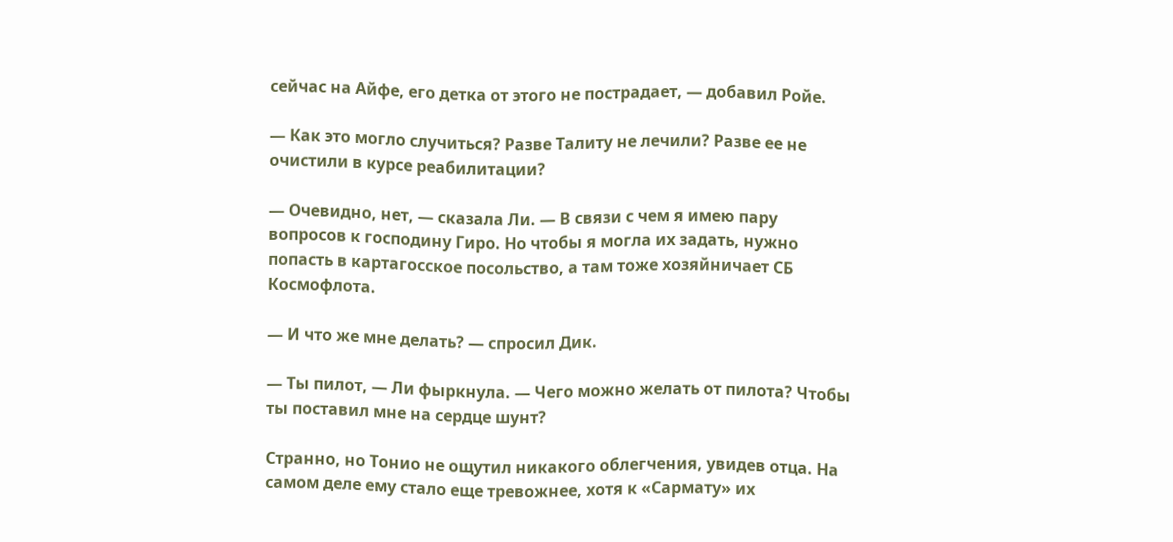сейчас на Айфе, его детка от этого не пострадает, — добавил Ройе.

— Как это могло случиться? Разве Талиту не лечили? Разве ее не очистили в курсе реабилитации?

— Очевидно, нет, — сказала Ли. — В связи с чем я имею пару вопросов к господину Гиро. Но чтобы я могла их задать, нужно попасть в картагосское посольство, а там тоже хозяйничает СБ Космофлота.

— И что же мне делать? — спросил Дик.

— Ты пилот, — Ли фыркнула. — Чего можно желать от пилота? Чтобы ты поставил мне на сердце шунт?

Странно, но Тонио не ощутил никакого облегчения, увидев отца. На самом деле ему стало еще тревожнее, хотя к «Сармату» их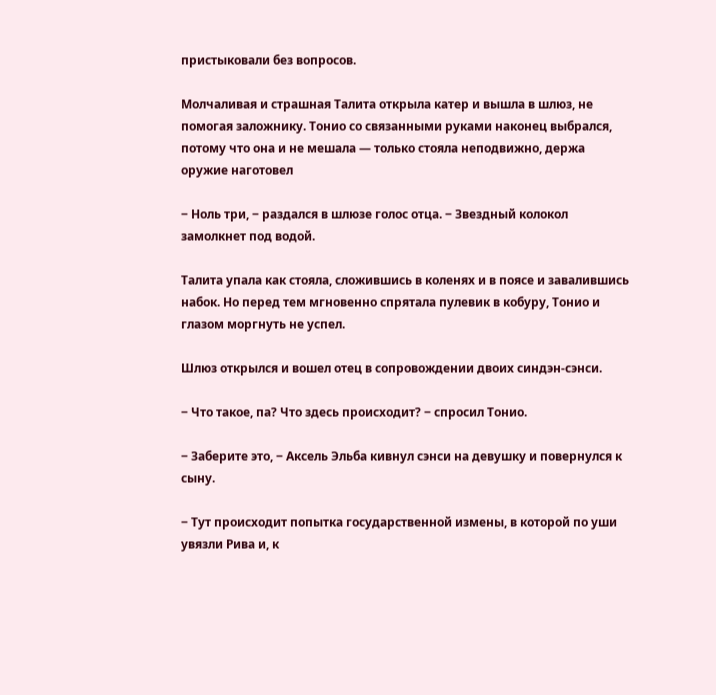пристыковали без вопросов.

Молчаливая и страшная Талита открыла катер и вышла в шлюз, не помогая заложнику. Тонио со связанными руками наконец выбрался, потому что она и не мешала — только стояла неподвижно, держа оружие наготовел

‒ Ноль три, ‒ раздался в шлюзе голос отца. ‒ Звездный колокол замолкнет под водой.

Талита упала как стояла, сложившись в коленях и в поясе и завалившись набок. Но перед тем мгновенно спрятала пулевик в кобуру, Тонио и глазом моргнуть не успел.

Шлюз открылся и вошел отец в сопровождении двоих синдэн-сэнси.

‒ Что такое, па? Что здесь происходит? ‒ спросил Тонио.

‒ Заберите это, ‒ Аксель Эльба кивнул сэнси на девушку и повернулся к сыну.

‒ Тут происходит попытка государственной измены, в которой по уши увязли Рива и, к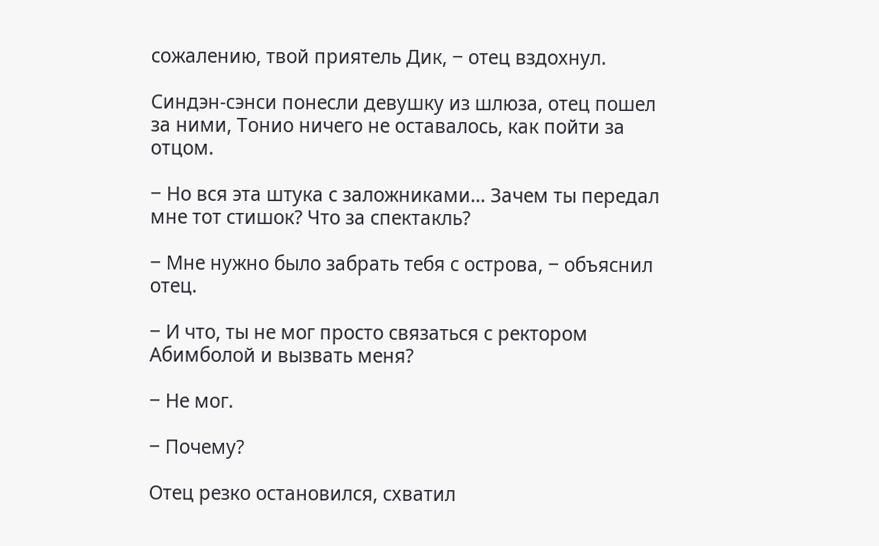сожалению, твой приятель Дик, ‒ отец вздохнул.

Синдэн-сэнси понесли девушку из шлюза, отец пошел за ними, Тонио ничего не оставалось, как пойти за отцом.

‒ Но вся эта штука с заложниками… Зачем ты передал мне тот стишок? Что за спектакль?

‒ Мне нужно было забрать тебя с острова, ‒ объяснил отец.

‒ И что, ты не мог просто связаться с ректором Абимболой и вызвать меня?

‒ Не мог.

‒ Почему?

Отец резко остановился, схватил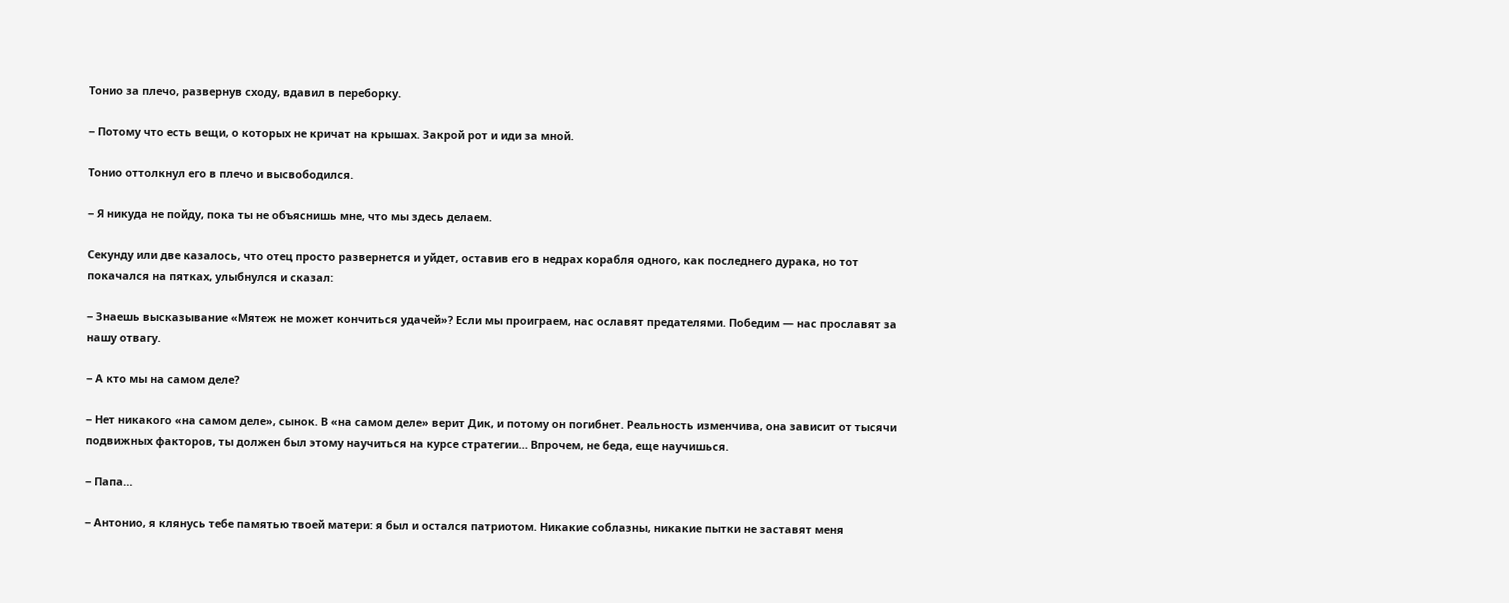Тонио за плечо, развернув сходу, вдавил в переборку.

‒ Потому что есть вещи, о которых не кричат на крышах. Закрой рот и иди за мной.

Тонио оттолкнул его в плечо и высвободился.

‒ Я никуда не пойду, пока ты не объяснишь мне, что мы здесь делаем.

Секунду или две казалось, что отец просто развернется и уйдет, оставив его в недрах корабля одного, как последнего дурака, но тот покачался на пятках, улыбнулся и сказал:

‒ Знаешь высказывание «Мятеж не может кончиться удачей»? Если мы проиграем, нас ославят предателями. Победим — нас прославят за нашу отвагу.

‒ А кто мы на самом деле?

‒ Нет никакого «на самом деле», сынок. В «на самом деле» верит Дик, и потому он погибнет. Реальность изменчива, она зависит от тысячи подвижных факторов, ты должен был этому научиться на курсе стратегии… Впрочем, не беда, еще научишься.

‒ Папа…

‒ Антонио, я клянусь тебе памятью твоей матери: я был и остался патриотом. Никакие соблазны, никакие пытки не заставят меня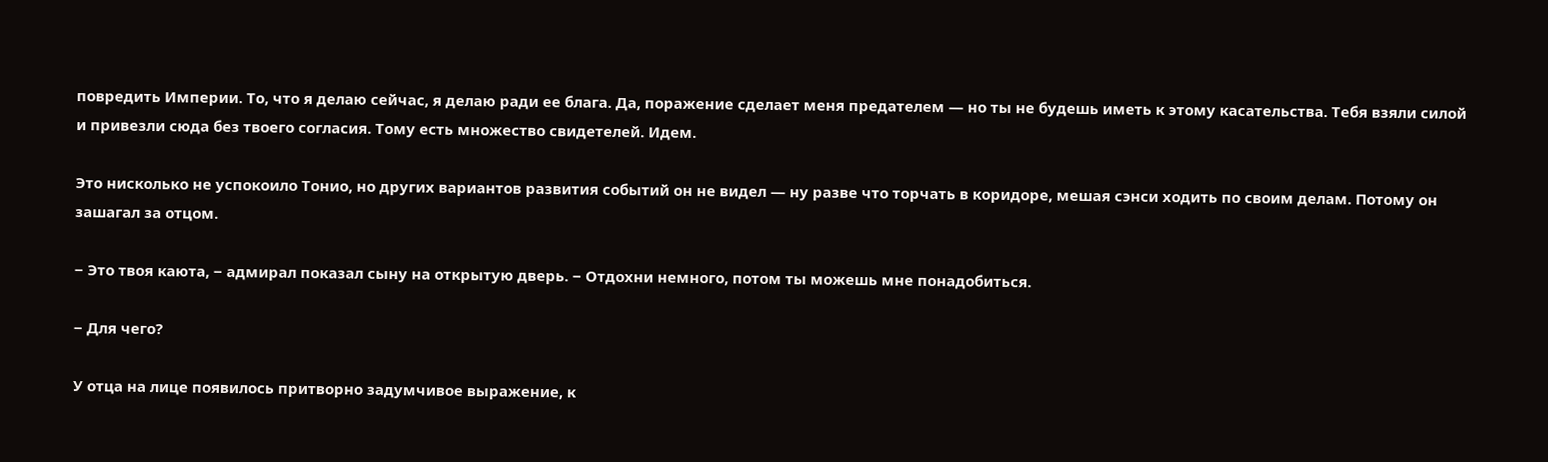повредить Империи. То, что я делаю сейчас, я делаю ради ее блага. Да, поражение сделает меня предателем — но ты не будешь иметь к этому касательства. Тебя взяли силой и привезли сюда без твоего согласия. Тому есть множество свидетелей. Идем.

Это нисколько не успокоило Тонио, но других вариантов развития событий он не видел — ну разве что торчать в коридоре, мешая сэнси ходить по своим делам. Потому он зашагал за отцом.

‒ Это твоя каюта, ‒ адмирал показал сыну на открытую дверь. ‒ Отдохни немного, потом ты можешь мне понадобиться.

‒ Для чего?

У отца на лице появилось притворно задумчивое выражение, к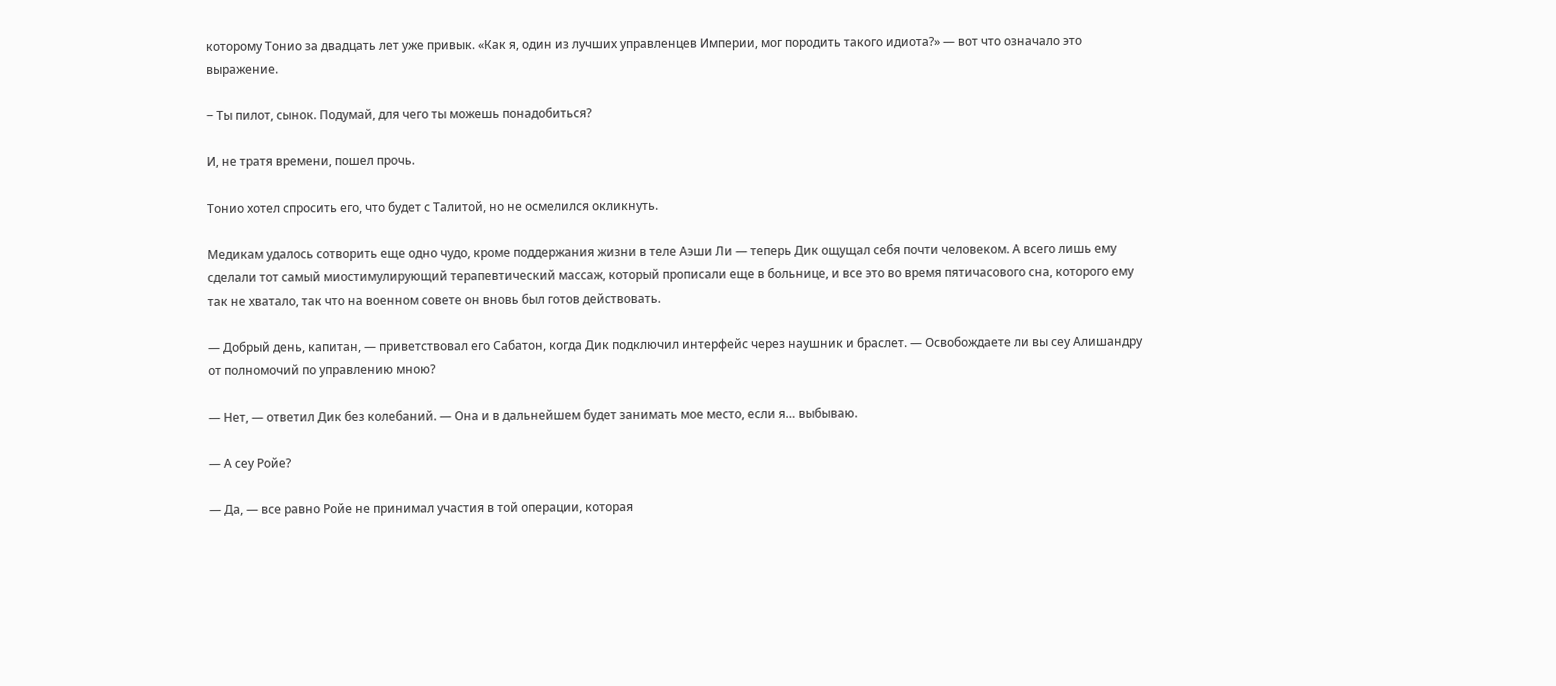которому Тонио за двадцать лет уже привык. «Как я, один из лучших управленцев Империи, мог породить такого идиота?» — вот что означало это выражение.

‒ Ты пилот, сынок. Подумай, для чего ты можешь понадобиться?

И, не тратя времени, пошел прочь.

Тонио хотел спросить его, что будет с Талитой, но не осмелился окликнуть.

Медикам удалось сотворить еще одно чудо, кроме поддержания жизни в теле Аэши Ли — теперь Дик ощущал себя почти человеком. А всего лишь ему сделали тот самый миостимулирующий терапевтический массаж, который прописали еще в больнице, и все это во время пятичасового сна, которого ему так не хватало, так что на военном совете он вновь был готов действовать.

— Добрый день, капитан, — приветствовал его Сабатон, когда Дик подключил интерфейс через наушник и браслет. — Освобождаете ли вы сеу Алишандру от полномочий по управлению мною?

— Нет, — ответил Дик без колебаний. — Она и в дальнейшем будет занимать мое место, если я… выбываю.

— А сеу Ройе?

— Да, — все равно Ройе не принимал участия в той операции, которая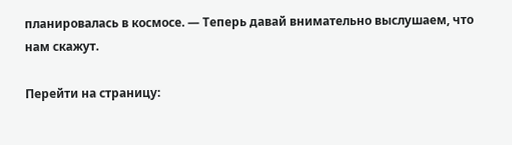планировалась в космосе. — Теперь давай внимательно выслушаем, что нам скажут.

Перейти на страницу: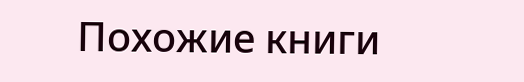Похожие книги